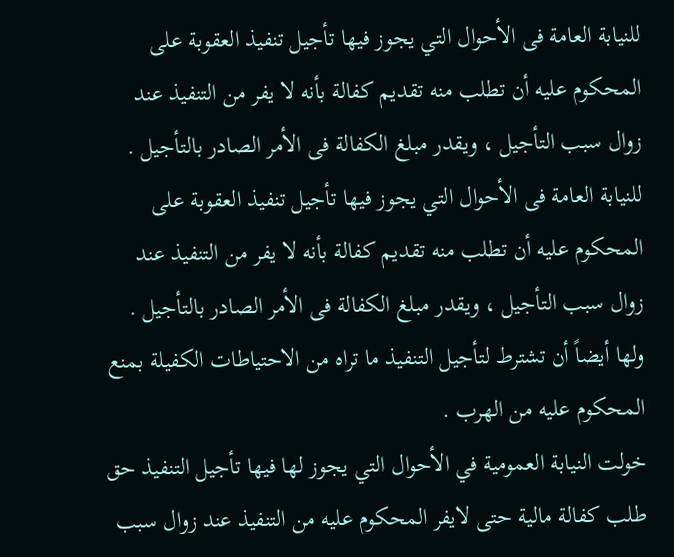للنيابة العامة فى الأحوال التي يجوز فيها تأجيل تنفيذ العقوبة على المحكوم عليه أن تطلب منه تقديم كفالة بأنه لا يفر من التنفيذ عند زوال سبب التأجيل ، ويقدر مبلغ الكفالة فى الأمر الصادر بالتأجيل .
للنيابة العامة فى الأحوال التي يجوز فيها تأجيل تنفيذ العقوبة على المحكوم عليه أن تطلب منه تقديم كفالة بأنه لا يفر من التنفيذ عند زوال سبب التأجيل ، ويقدر مبلغ الكفالة فى الأمر الصادر بالتأجيل .
ولها أيضاً أن تشترط لتأجيل التنفيذ ما تراه من الاحتياطات الكفيلة بمنع المحكوم عليه من الهرب .
خولت النيابة العمومية في الأحوال التي يجوز لها فيها تأجيل التنفيذ حق طلب كفالة مالية حتى لايفر المحكوم عليه من التنفيذ عند زوال سبب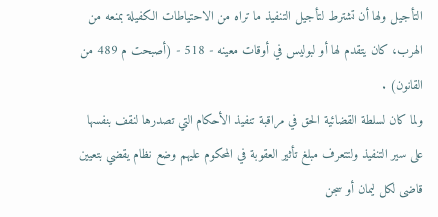التأجيل ولها أن تشترط لتأجيل التنفيذ ما تراه من الاحتياطات الكفيلة بمنعه من الهرب، كان يتقدم لها أو لبوليس في أوقات معينه - 518 - (أصبحت م 489 من القانون) .
ولما كان لسلطة القضائية الحق في مراقبة تنفيذ الأحكام التي تصدرها لنقف بنفسها على سير التنفيذ ولتتعرف مبلغ تأثير العقوبة في المحكوم عليهم وضع نظام يقضي بتعيين قاضى لكل ليمان أو سجن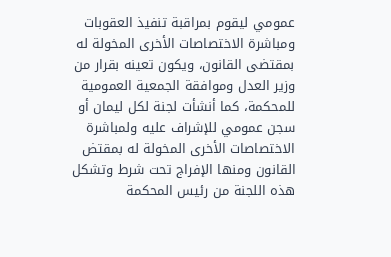عمومي ليقوم بمراقبة تنفيذ العقوبات ومباشرة الاختصاصات الأخرى المخولة له بمقتضى القانون، ويكون تعينه بقرار من وزير العدل وموافقة الجمعية العمومية للمحكمة، كما أنشأت لجنة لكل ليمان أو سجن عمومي للإشراف عليه ولمباشرة الاختصاصات الأخرى المخولة له بمقتض القانون ومنها الإفراج تحت شرط وتشكل هذه اللجنة من رئيس المحكمة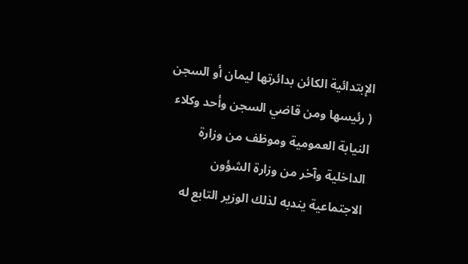الإبتدائية الكائن بدائرتها ليمان أو السجن ( رئيسها ومن قاضي السجن وأحد وكلاء النيابة العمومية وموظف من وزارة الداخلية وآخر من وزارة الشؤون الاجتماعية يندبه لذلك الوزير التابع له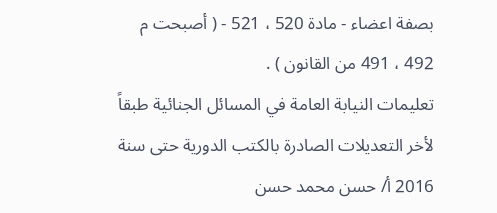بصفة اعضاء - مادة 520 ، 521 - ( أصبحت م 492 ، 491 من القانون ) .
تعليمات النيابة العامة في المسائل الجنائية طبقاً لأخر التعديلات الصادرة بالكتب الدورية حتى سنة 2016 أ/ حسن محمد حسن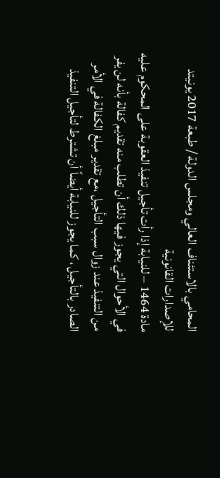المحامي بالاستئناف العالي ومجلس الدولة / طبعة 2017 يونيتد للإصدارات القانونية
مادة 1464 – للنيابة إذا رأت تأجيل تنفيذ العقوبة على المحكوم عليه في الأحوال التي يجوز فيها ذلك أن تطلب منه تقديم كفالة بأنه لن يفر من التنفيذ عند زوال سبب التأجيل ،مع تقدير مبلغ الكفالة في الأمر الصادر بالتأجيل ، كما يجوز للنيابة أيضاً أن تشترط لتأجيل التنفيذ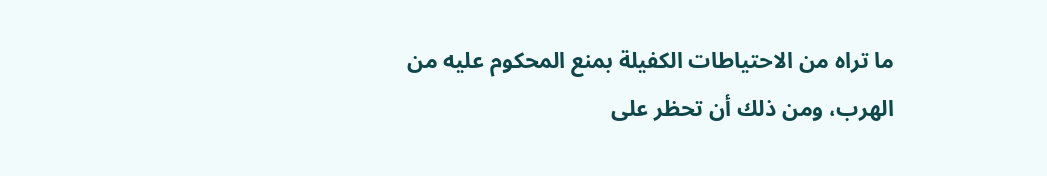ما تراه من الاحتياطات الكفيلة بمنع المحكوم عليه من الهرب، ومن ذلك أن تحظر على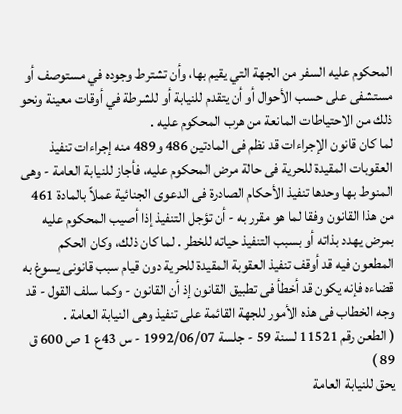المحكوم عليه السفر من الجهة التي يقيم بها، وأن تشترط وجوده في مستوصف أو مستشفى على حسب الأحوال أو أن يتقدم للنيابة أو للشرطة في أوقات معينة ونحو ذلك من الاحتياطات المانعة من هرب المحكوم عليه .
لما كان قانون الإجراءات قد نظم فى المادتين 486 و489 منه إجراءات تنفيذ العقوبات المقيدة للحرية فى حالة مرض المحكوم عليه، فأجاز للنيابة العامة - وهى المنوط بها وحدها تنفيذ الأحكام الصادرة فى الدعوى الجنائية عملاً بالمادة 461 من هذا القانون وفقا لما هو مقرر به - أن تؤجل التنفيذ إذا أصيب المحكوم عليه بمرض يهدد بذاته أو بسبب التنفيذ حياته للخطر . لما كان ذلك، وكان الحكم المطعون فيه قد أوقف تنفيذ العقوبة المقيدة للحرية دون قيام سبب قانونى يسوغ به قضاءه فإنه يكون قد أخطأ فى تطبيق القانون إذ أن القانون - وكما سلف القول - قد وجه الخطاب فى هذه الأمور للجهة القائمة على تنفيذ وهى النيابة العامة .
( الطعن رقم 11521 لسنة 59 - جلسة 1992/06/07 - س 43ع 1 ص 600 ق 89 )
يحق للنيابة العامة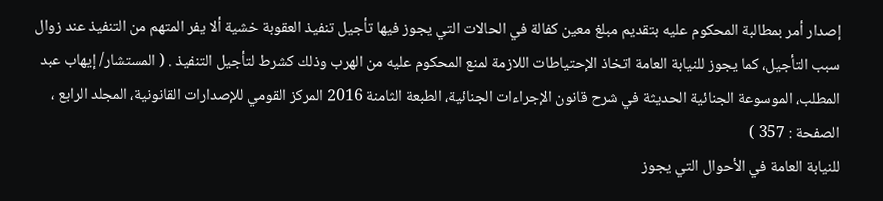إصدار أمر بمطالبة المحكوم عليه بتقديم مبلغ معين كفالة في الحالات التي يجوز فيها تأجيل تنفيذ العقوبة خشية ألا يفر المتهم من التنفيذ عند زوال سبب التأجيل، كما يجوز للنيابة العامة اتخاذ الإحتياطات اللازمة لمنع المحكوم عليه من الهرب وذلك كشرط لتأجيل التنفيذ . ( المستشار/ إيهاب عبد المطلب، الموسوعة الجنائية الحديثة في شرح قانون الإجراءات الجنائية، الطبعة الثامنة 2016 المركز القومي للإصدارات القانونية، المجلد الرابع ، الصفحة : 357 )
للنيابة العامة في الأحوال التي يجوز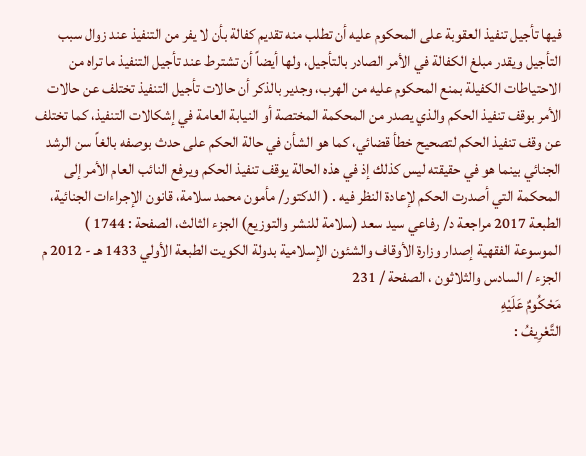فيها تأجيل تنفيذ العقوبة على المحكوم عليه أن تطلب منه تقديم كفالة بأن لا يفر من التنفيذ عند زوال سبب التأجيل ويقدر مبلغ الكفالة في الأمر الصادر بالتأجيل، ولها أيضاً أن تشترط عند تأجيل التنفيذ ما تراه من الاحتياطات الكفيلة بمنع المحكوم عليه من الهرب، وجدير بالذكر أن حالات تأجيل التنفيذ تختلف عن حالات الأمر بوقف تنفيذ الحكم والذي يصدر من المحكمة المختصة أو النيابة العامة في إشكالات التنفيذ، كما تختلف عن وقف تنفيذ الحكم لتصحيح خطأ قضائي، كما هو الشأن في حالة الحكم على حدث بوصفه بالغاً سن الرشد الجنائي بينما هو في حقيقته ليس كذلك إذ في هذه الحالة يوقف تنفيذ الحكم ويرفع النائب العام الأمر إلى المحكمة التي أصدرت الحكم لإعادة النظر فيه . ( الدكتور/ مأمون محمد سلامة، قانون الإجراءات الجنائية، الطبعة 2017 مراجعة د/ رفاعي سيد سعد (سلامة للنشر والتوزيع) الجزء الثالث، الصفحة : 1744 )
الموسوعة الفقهية إصدار وزارة الأوقاف والشئون الإسلامية بدولة الكويت الطبعة الأولي 1433 هـ - 2012 م الجزء / السادس والثلاثون ، الصفحة / 231
مَحْكُومٌ عَلَيْهِ
التَّعْرِيفُ :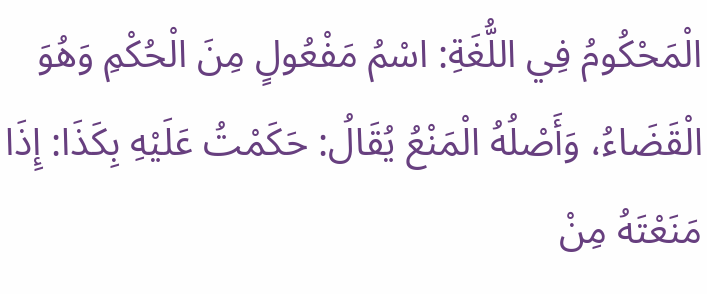الْمَحْكُومُ فِي اللُّغَةِ: اسْمُ مَفْعُولٍ مِنَ الْحُكْمِ وَهُوَ الْقَضَاءُ، وَأَصْلُهُ الْمَنْعُ يُقَالُ: حَكَمْتُ عَلَيْهِ بِكَذَا: إِذَا مَنَعْتَهُ مِنْ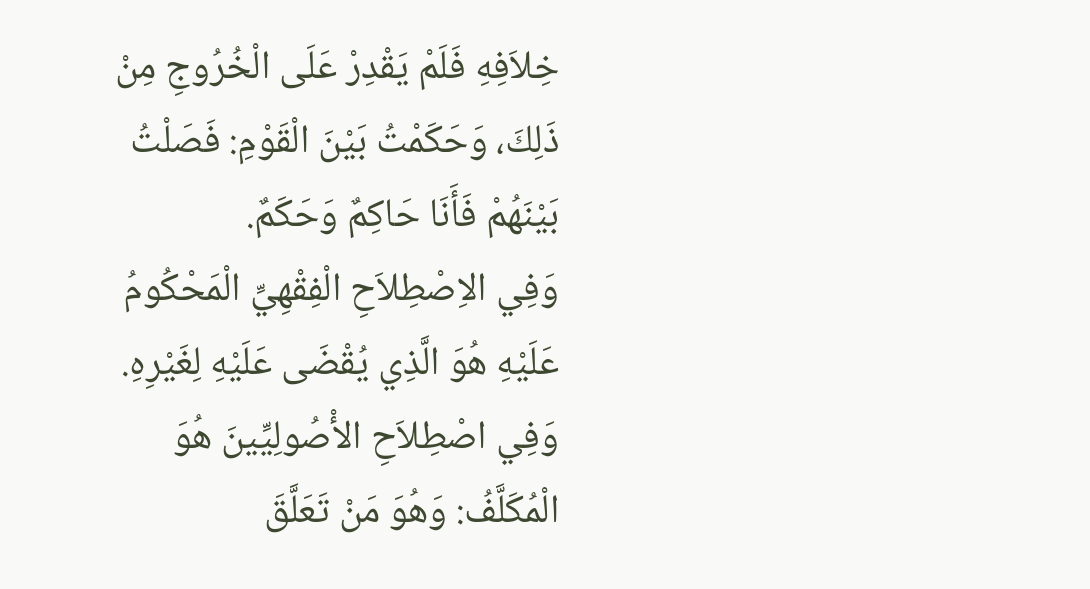خِلاَفِهِ فَلَمْ يَقْدِرْ عَلَى الْخُرُوجِ مِنْ ذَلِكَ، وَحَكَمْتُ بَيْنَ الْقَوْمِ: فَصَلْتُ بَيْنَهُمْ فَأَنَا حَاكِمٌ وَحَكَمٌ.
وَفِي الاِصْطِلاَحِ الْفِقْهِيِّ الْمَحْكُومُ عَلَيْهِ هُوَ الَّذِي يُقْضَى عَلَيْهِ لِغَيْرِهِ.
وَفِي اصْطِلاَحِ الأْصُولِيِّينَ هُوَ الْمُكَلَّفُ: وَهُوَ مَنْ تَعَلَّقَ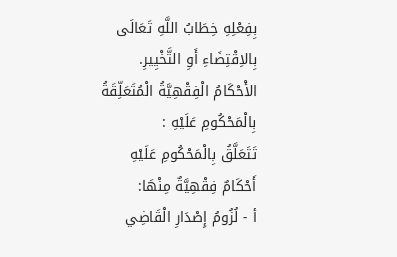بِفِعْلِهِ خِطَابُ اللَّهِ تَعَالَى بِالاِقْتِضَاءِ أَوِ التَّخْيِيرِ.
الأْحْكَامُ الْفِقْهِيَّةُ الْمُتَعَلِّقَةُ بِالْمَحْكُومِ عَلَيْهِ :
تَتَعَلَّقُ بِالْمَحْكُومِ عَلَيْهِ أَحْكَامٌ فِقْهِيَّةٌ مِنْهَا:
أ - لُزُومُ إِصْدَارِ الْقَاضِي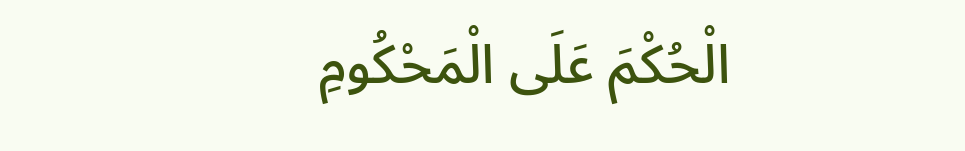الْحُكْمَ عَلَى الْمَحْكُومِ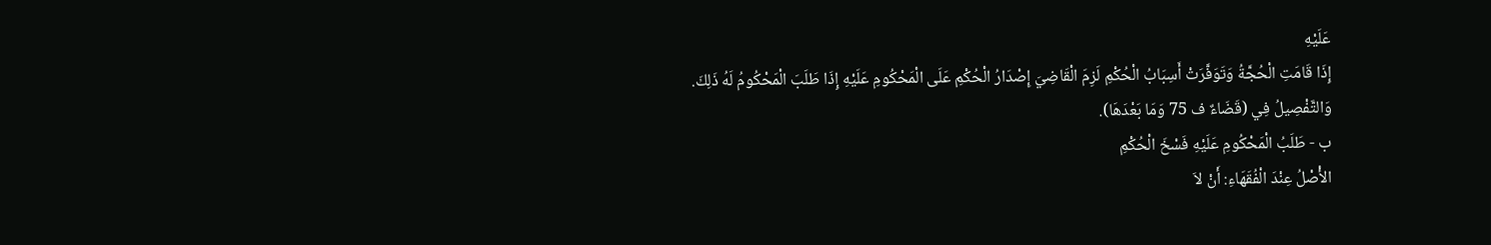عَلَيْهِ
إِذَا قَامَتِ الْحُجَّةُ وَتَوَفَّرَتْ أَسِبَابُ الْحُكْمِ لَزِمَ الْقَاضِيَ إِصْدَارُ الْحُكْمِ عَلَى الْمَحْكُومِ عَلَيْهِ إِذَا طَلَبَ الْمَحْكُومُ لَهُ ذَلِكَ.
وَالتَّفْصِيلُ فِي (قَضَاءٌ ف 75 وَمَا بَعْدَهَا).
ب - طَلَبُ الْمَحْكُومِ عَلَيْهِ فَسْخَ الْحُكْمِ
الأْصْلُ عِنْدَ الْفُقَهَاءِ: أَنْ لاَ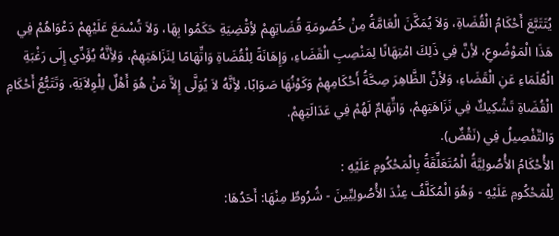يُتَتَبَّعَ أَحْكَامُ الْقُضَاةِ، وَلاَ يُمَكَّنَ الْعَامَّةُ مِنْ خُصُومَةِ قُضَاتِهِمْ لأِقْضِيَةِ حَكَمُوا بِهَا، وَلاَ تُسْمَعَ عَلَيْهِمْ دَعْوَاهُمْ فِي هَذَا الْمَوْضُوعِ، لأِنَّ فِي ذَلِكَ امْتِهَانًا لِمَنْصِبِ الْقَضَاءِ، وَإِهَانَةً لِلْقُضَاةِ وَاتِّهَامًا لِنَزَاهَتِهِمْ، وَلأِنَّهُ يُؤَدِّي إِلَى رَغْبَةِ الْعُلَمَاءِ عَنِ الْقَضَاءِ، وَلأِنَّ الظَّاهِرَ صِحَّةُ أَحْكَامِهِمْ وَكَوْنُهَا صَوَابًا، لأِنَّهُ لاَ يُوَلَّى إِلاَّ مَنْ هُوَ أَهْلٌ لِلْوِلاَيَةِ، وَتَتَبُّعُ أَحْكَامِ الْقُضَاةِ تَشْكِيكٌ فِي نَزَاهَتِهِمْ، وَاتِّهَامٌ لَهُمْ فِي عَدَالَتِهِمْ.
وَالتَّفْصِيلُ فِي (نَقْضٌ).
الأْحْكَامُ الأْصُولِيَّةُ الْمُتَعَلِّقَةُ بِالْمَحْكُومِ عَلَيْهِ :
لِلْمَحْكُومِ عَلَيْهِ - وَهُوَ الْمُكَلَّفُ عِنْدَ الأْصُولِيِّينَ - شُرُوطٌ مِنْهَا: أَحَدُهَا: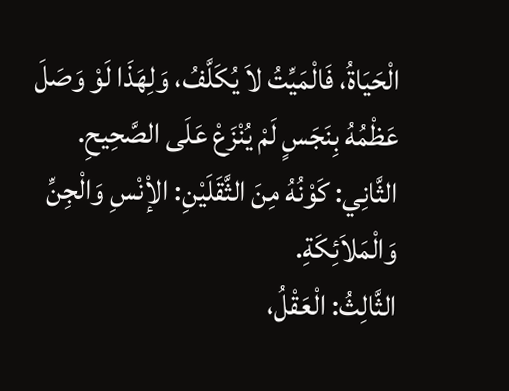الْحَيَاةُ، فَالْمَيِّتُ لاَ يُكَلَّفُ، وَلِهَذَا لَوْ وَصَلَ عَظْمُهُ بِنَجَسٍ لَمْ يُنْزَعْ عَلَى الصَّحِيحِ.
الثَّانِي: كَوْنُهُ مِنَ الثَّقَلَيْنِ: الإْنْسِ وَالْجِنِّ وَالْمَلاَئِكَةِ.
الثَّالِثُ: الْعَقْلُ،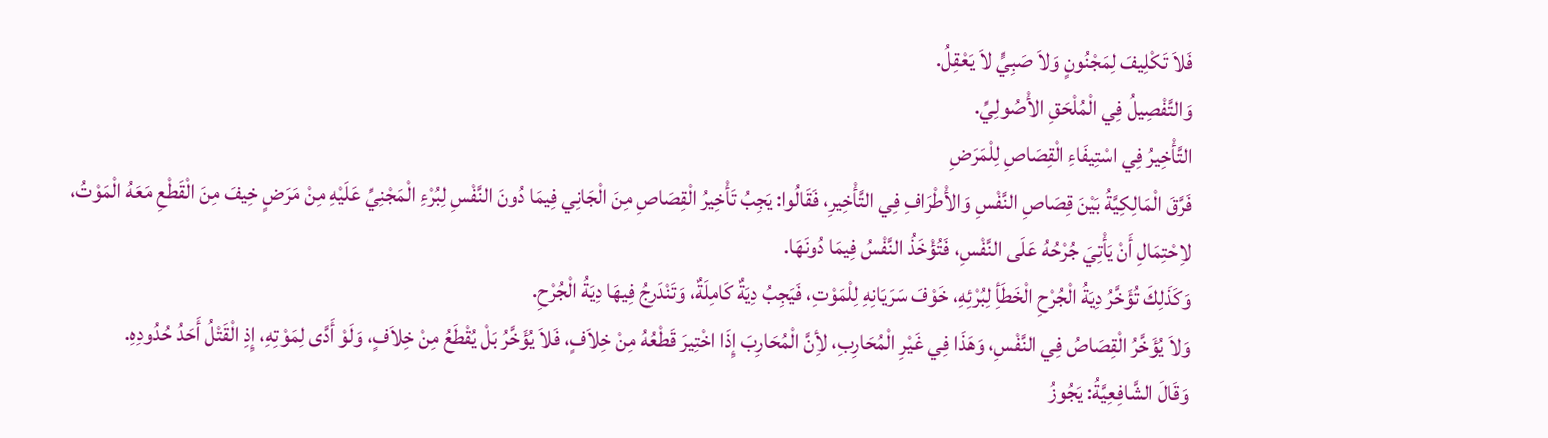فَلاَ تَكْلِيفَ لِمَجْنُونٍ وَلاَ صَبِيٍّ لاَ يَعْقِلُ.
وَالتَّفْصِيلُ فِي الْمُلْحَقِ الأْصُولِيِّ.
التَّأْخِيرُ فِي اسْتِيفَاءِ الْقِصَاصِ لِلْمَرَضِ
فَرَّقَ الْمَالِكِيَّةُ بَيْنَ قِصَاصِ النَّفْسِ وَالأْطْرَافِ فِي التَّأْخِيرِ، فَقَالُوا: يَجِبُ تَأْخِيرُ الْقِصَاصِ مِنَ الْجَانِي فِيمَا دُونَ النَّفْسِ لِبُرْءِ الْمَجْنِيِّ عَلَيْهِ مِنْ مَرَضٍ خِيفَ مِنَ الْقَطْعِ مَعَهُ الْمَوْتُ، لاِحْتِمَالِ أَنْ يَأْتِيَ جُرْحُهُ عَلَى النَّفْسِ، فَتُؤْخَذُ النَّفْسُ فِيمَا دُونَهَا.
وَكَذَلِكَ تُؤَخَّرُ دِيَةُ الْجُرْحِ الْخَطَأِ لِبُرْئِهِ، خَوْفَ سَرَيَانِهِ لِلْمَوْتِ، فَيَجِبُ دِيَةٌ كَامِلَةٌ، وَتَنْدَرِجُ فِيهَا دِيَةُ الْجُرْحِ.
وَلاَ يُؤَخَّرُ الْقِصَاصُ فِي النَّفْسِ، وَهَذَا فِي غَيْرِ الْمُحَارِبِ، لأِنَّ الْمُحَارِبَ إِذَا اخْتِيرَ قَطْعُهُ مِنْ خِلاَفٍ، فَلاَ يُؤَخَّرُ بَلْ يُقْطَعُ مِنْ خِلاَفٍ، وَلَوْ أَدَّى لِمَوْتِهِ، إِذِ الْقَتْلُ أَحَدُ حُدُودِهِ.
وَقَالَ الشَّافِعِيَّةُ: يَجُوزُ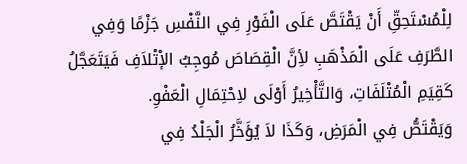لِلْمُسْتَحِقِّ أَنْ يَقْتَصَّ عَلَى الْفَوْرِ فِي النَّفْسِ جَزْمًا وَفِي الطَّرَفِ عَلَى الْمَذْهَبِ لأِنَّ الْقِصَاصَ مُوجِبُ الإْتْلاَفِ فَيَتَعَجَّلُ كَقِيَمِ الْمُتْلَفَاتِ، وَالتَّأْخِيرُ أَوْلَى لاِحْتِمَالِ الْعَفْوِ.
وَيَقْتَصُّ فِي الْمَرَضِ، وَكَذَا لاَ يُؤَخَّرُ الْجَلْدُ فِي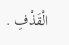الْقَذْفِ .